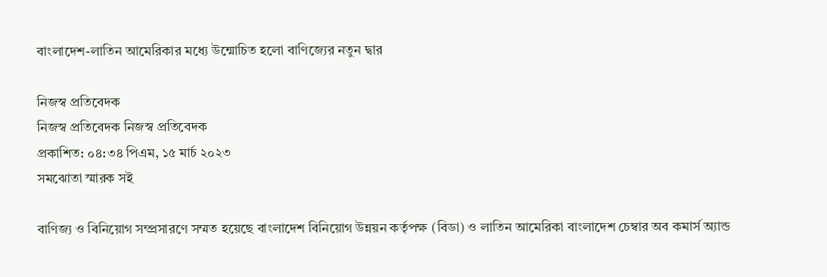বাংলাদেশ-লাতিন আমেরিকার মধ্যে উন্মোচিত হলো বাণিজ্যের নতুন দ্বার

নিজস্ব প্রতিবেদক
নিজস্ব প্রতিবেদক নিজস্ব প্রতিবেদক
প্রকাশিত: ০৪:৩৪ পিএম, ১৫ মার্চ ২০২৩
সমঝোতা স্মারক সই

বাণিজ্য ও বিনিয়োগ সম্প্রসারণে সম্মত হয়েছে বাংলাদেশ বিনিয়োগ উন্নয়ন কর্তৃপক্ষ (বিডা) ও লাতিন আমেরিকা বাংলাদেশ চেম্বার অব কমার্স অ্যান্ড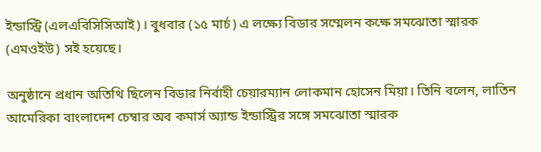ইন্ডাস্ট্রি (এলএবিসিসিআই)। বুধবার (১৫ মার্চ) এ লক্ষ্যে বিডার সম্মেলন কক্ষে সমঝোতা স্মারক (এমওইউ) সই হয়েছে।

অনুষ্ঠানে প্রধান অতিথি ছিলেন বিডার নির্বাহী চেয়ারম্যান লোকমান হোসেন মিয়া। তিনি বলেন, লাতিন আমেরিকা বাংলাদেশ চেম্বার অব কমার্স অ্যান্ড ইন্ডাস্ট্রির সঙ্গে সমঝোতা স্মারক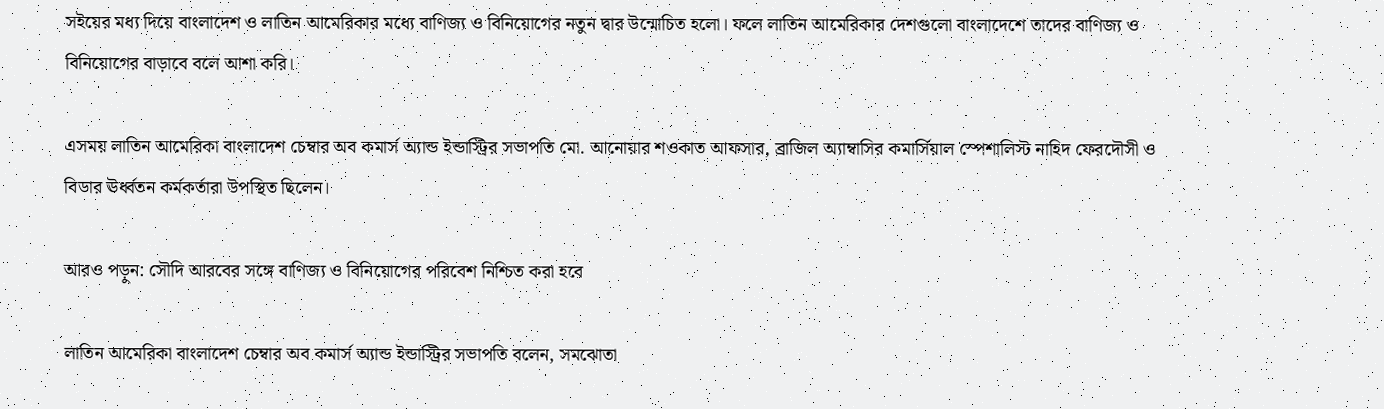সইয়ের মধ্য দিয়ে বাংলাদেশ ও লাতিন আমেরিকার মধ্যে বাণিজ্য ও বিনিয়োগের নতুন দ্বার উন্মোচিত হলো। ফলে লাতিন আমেরিকার দেশগুলো বাংলাদেশে তাদের বাণিজ্য ও বিনিয়োগের বাড়াবে বলে আশা করি।

এসময় লাতিন আমেরিকা বাংলাদেশ চেম্বার অব কমার্স অ্যান্ড ইন্ডাস্ট্রির সভাপতি মো. আনোয়ার শওকাত আফসার, ব্রাজিল অ্যাম্বাসির কমার্সিয়াল স্পেশালিস্ট নাহিদ ফেরদৌসী ও বিডার ঊর্ধ্বতন কর্মকর্তারা উপস্থিত ছিলেন।

আরও পড়ুন: সৌদি আরবের সঙ্গে বাণিজ্য ও বিনিয়োগের পরিবেশ নিশ্চিত করা হবে

লাতিন আমেরিকা বাংলাদেশ চেম্বার অব কমার্স অ্যান্ড ইন্ডাস্ট্রির সভাপতি বলেন, সমঝোতা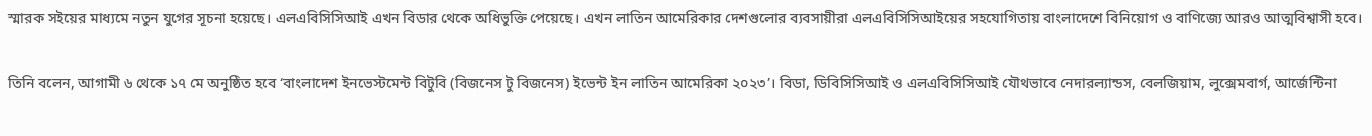স্মারক সইয়ের মাধ্যমে নতুন যুগের সূচনা হয়েছে। এলএবিসিসিআই এখন বিডার থেকে অধিভুক্তি পেয়েছে। এখন লাতিন আমেরিকার দেশগুলোর ব্যবসায়ীরা এলএবিসিসিআইয়ের সহযোগিতায় বাংলাদেশে বিনিয়োগ ও বাণিজ্যে আরও আত্মবিশ্বাসী হবে।

তিনি বলেন, আগামী ৬ থেকে ১৭ মে অনুষ্ঠিত হবে ‘বাংলাদেশ ইনভেস্টমেন্ট বিটুবি (বিজনেস টু বিজনেস) ইভেন্ট ইন লাতিন আমেরিকা ২০২৩’। বিডা, ডিবিসিসিআই ও এলএবিসিসিআই যৌথভাবে নেদারল্যান্ডস, বেলজিয়াম, লুক্সেমবার্গ, আর্জেন্টিনা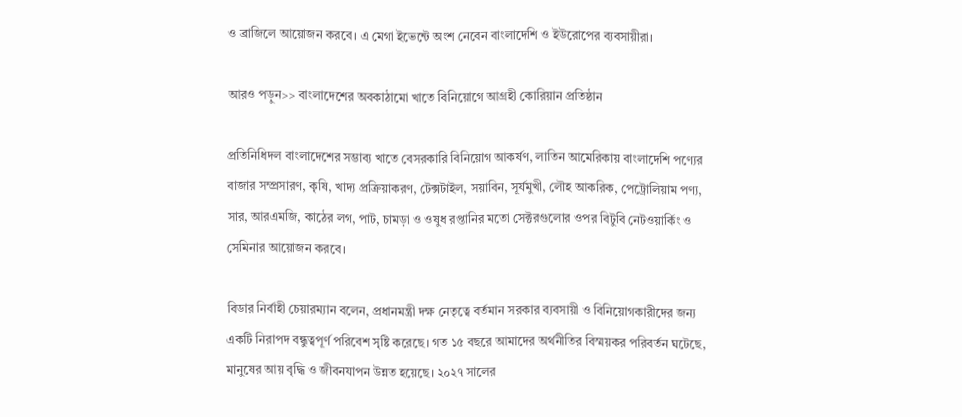ও ব্রাজিলে আয়োজন করবে। এ মেগা ইভেন্টে অংশ নেবেন বাংলাদেশি ও ইউরোপের ব্যবসায়ীরা।

আরও পড়ুন>> বাংলাদেশের অবকাঠামো খাতে বিনিয়োগে আগ্রহী কোরিয়ান প্রতিষ্ঠান

প্রতিনিধিদল বাংলাদেশের সম্ভাব্য খাতে বেসরকারি বিনিয়োগ আকর্ষণ, লাতিন আমেরিকায় বাংলাদেশি পণ্যের বাজার সম্প্রসারণ, কৃষি, খাদ্য প্রক্রিয়াকরণ, টেক্সটাইল, সয়াবিন, সূর্যমুখী, লৌহ আকরিক, পেট্রোলিয়াম পণ্য, সার, আরএমজি, কাঠের লগ, পাট, চামড়া ও ওষুধ রপ্তানির মতো সেক্টরগুলোর ওপর বিটুবি নেটওয়ার্কিং ও সেমিনার আয়োজন করবে।

বিডার নির্বাহী চেয়ারম্যান বলেন, প্রধানমন্ত্রী দক্ষ নেতৃত্বে বর্তমান সরকার ব্যবসায়ী ও বিনিয়োগকারীদের জন্য একটি নিরাপদ বন্ধুত্বপূর্ণ পরিবেশ সৃষ্টি করেছে। গত ১৫ বছরে আমাদের অর্থনীতির বিস্ময়কর পরিবর্তন ঘটেছে, মানুষের আয় বৃদ্ধি ও জীবনযাপন উন্নত হয়েছে। ২০২৭ সালের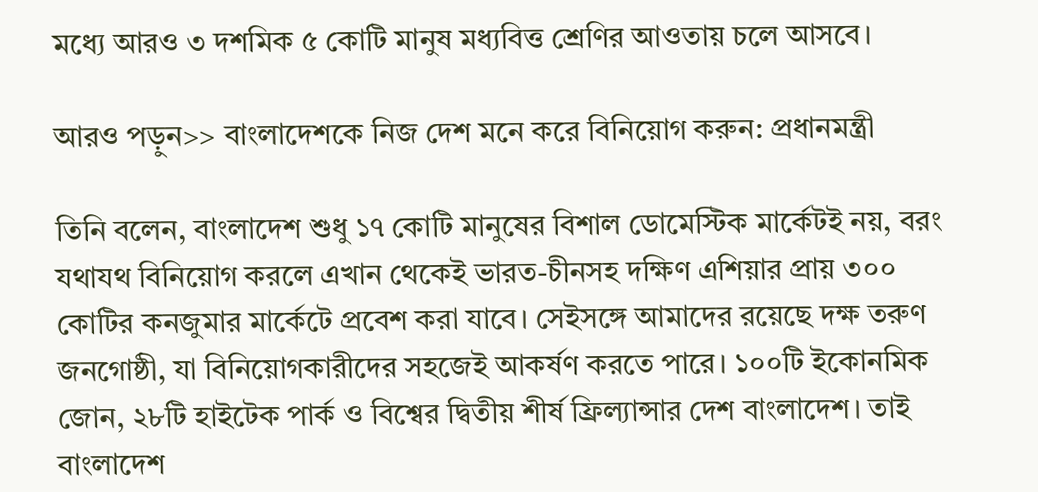মধ্যে আরও ৩ দশমিক ৫ কোটি মানুষ মধ্যবিত্ত শ্রেণির আওতায় চলে আসবে।

আরও পড়ুন>> বাংলাদেশকে নিজ দেশ মনে করে বিনিয়োগ করুন: প্রধানমন্ত্রী

তিনি বলেন, বাংলাদেশ শুধু ১৭ কোটি মানুষের বিশাল ডোমেস্টিক মার্কেটই নয়, বরং যথাযথ বিনিয়োগ করলে এখান থেকেই ভারত-চীনসহ দক্ষিণ এশিয়ার প্রায় ৩০০ কোটির কনজুমার মার্কেটে প্রবেশ করা যাবে। সেইসঙ্গে আমাদের রয়েছে দক্ষ তরুণ জনগোষ্ঠী, যা বিনিয়োগকারীদের সহজেই আকর্ষণ করতে পারে। ১০০টি ইকোনমিক জোন, ২৮টি হাইটেক পার্ক ও বিশ্বের দ্বিতীয় শীর্ষ ফ্রিল্যান্সার দেশ বাংলাদেশ। তাই বাংলাদেশ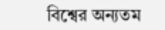বিশ্বের অন্যতম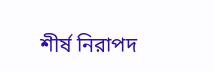শীর্ষ নিরাপদ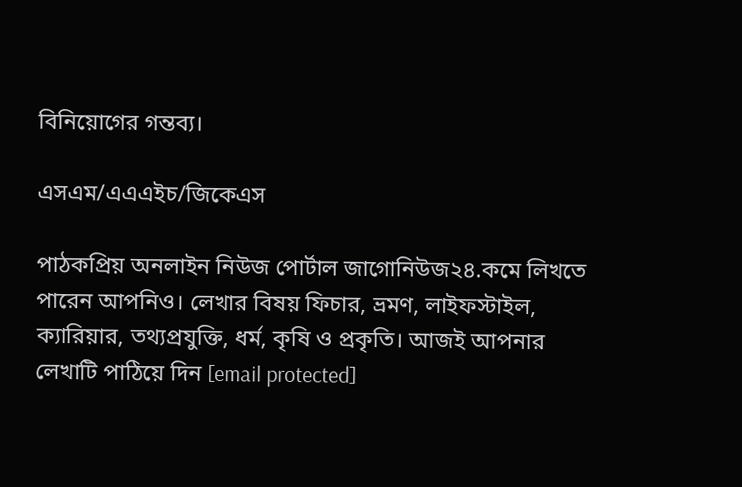বিনিয়োগের গন্তব্য।

এসএম/এএএইচ/জিকেএস

পাঠকপ্রিয় অনলাইন নিউজ পোর্টাল জাগোনিউজ২৪.কমে লিখতে পারেন আপনিও। লেখার বিষয় ফিচার, ভ্রমণ, লাইফস্টাইল, ক্যারিয়ার, তথ্যপ্রযুক্তি, ধর্ম, কৃষি ও প্রকৃতি। আজই আপনার লেখাটি পাঠিয়ে দিন [email protected]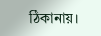ঠিকানায়।